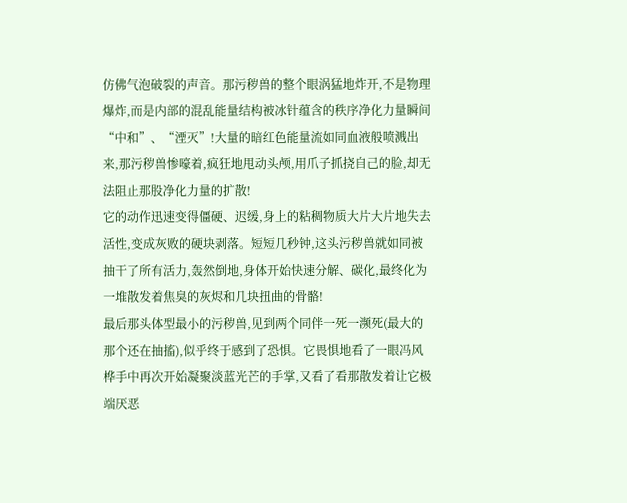仿佛气泡破裂的声音。那污秽兽的整个眼涡猛地炸开,不是物理爆炸,而是内部的混乱能量结构被冰针蕴含的秩序净化力量瞬间“中和”、“湮灭”!大量的暗红色能量流如同血液般喷溅出来,那污秽兽惨嚎着,疯狂地甩动头颅,用爪子抓挠自己的脸,却无法阻止那股净化力量的扩散!
它的动作迅速变得僵硬、迟缓,身上的粘稠物质大片大片地失去活性,变成灰败的硬块剥落。短短几秒钟,这头污秽兽就如同被抽干了所有活力,轰然倒地,身体开始快速分解、碳化,最终化为一堆散发着焦臭的灰烬和几块扭曲的骨骼!
最后那头体型最小的污秽兽,见到两个同伴一死一濒死(最大的那个还在抽搐),似乎终于感到了恐惧。它畏惧地看了一眼冯风桦手中再次开始凝聚淡蓝光芒的手掌,又看了看那散发着让它极端厌恶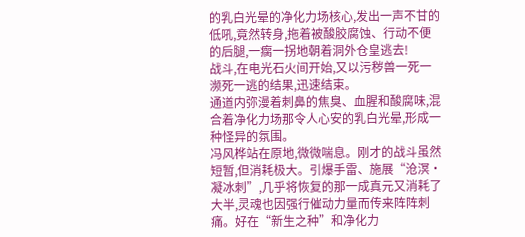的乳白光晕的净化力场核心,发出一声不甘的低吼,竟然转身,拖着被酸胶腐蚀、行动不便的后腿,一瘸一拐地朝着洞外仓皇逃去!
战斗,在电光石火间开始,又以污秽兽一死一濒死一逃的结果,迅速结束。
通道内弥漫着刺鼻的焦臭、血腥和酸腐味,混合着净化力场那令人心安的乳白光晕,形成一种怪异的氛围。
冯风桦站在原地,微微喘息。刚才的战斗虽然短暂,但消耗极大。引爆手雷、施展“沧溟·凝冰刺”,几乎将恢复的那一成真元又消耗了大半,灵魂也因强行催动力量而传来阵阵刺痛。好在“新生之种”和净化力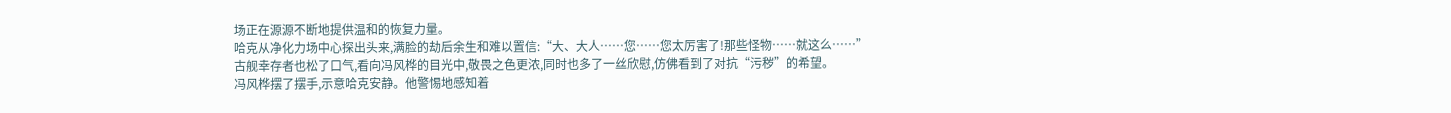场正在源源不断地提供温和的恢复力量。
哈克从净化力场中心探出头来,满脸的劫后余生和难以置信:“大、大人……您……您太厉害了!那些怪物……就这么……”
古舰幸存者也松了口气,看向冯风桦的目光中,敬畏之色更浓,同时也多了一丝欣慰,仿佛看到了对抗“污秽”的希望。
冯风桦摆了摆手,示意哈克安静。他警惕地感知着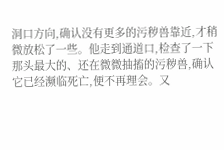洞口方向,确认没有更多的污秽兽靠近,才稍微放松了一些。他走到通道口,检查了一下那头最大的、还在微微抽搐的污秽兽,确认它已经濒临死亡,便不再理会。又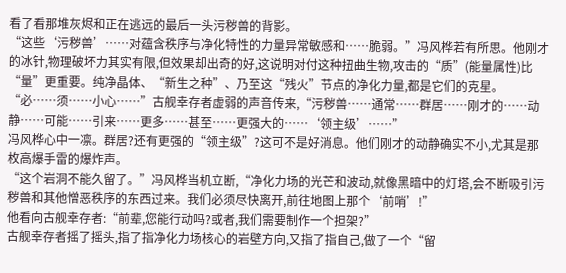看了看那堆灰烬和正在逃远的最后一头污秽兽的背影。
“这些‘污秽兽’……对蕴含秩序与净化特性的力量异常敏感和……脆弱。”冯风桦若有所思。他刚才的冰针,物理破坏力其实有限,但效果却出奇的好,这说明对付这种扭曲生物,攻击的“质”(能量属性)比“量”更重要。纯净晶体、“新生之种”、乃至这“残火”节点的净化力量,都是它们的克星。
“必……须……小心……”古舰幸存者虚弱的声音传来,“污秽兽……通常……群居……刚才的……动静……可能……引来……更多……甚至……更强大的……‘领主级’……”
冯风桦心中一凛。群居?还有更强的“领主级”?这可不是好消息。他们刚才的动静确实不小,尤其是那枚高爆手雷的爆炸声。
“这个岩洞不能久留了。”冯风桦当机立断,“净化力场的光芒和波动,就像黑暗中的灯塔,会不断吸引污秽兽和其他憎恶秩序的东西过来。我们必须尽快离开,前往地图上那个‘前哨’!”
他看向古舰幸存者:“前辈,您能行动吗?或者,我们需要制作一个担架?”
古舰幸存者摇了摇头,指了指净化力场核心的岩壁方向,又指了指自己,做了一个“留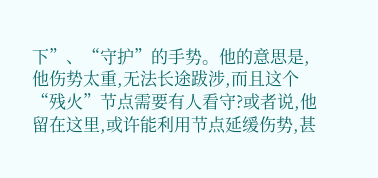下”、“守护”的手势。他的意思是,他伤势太重,无法长途跋涉,而且这个“残火”节点需要有人看守?或者说,他留在这里,或许能利用节点延缓伤势,甚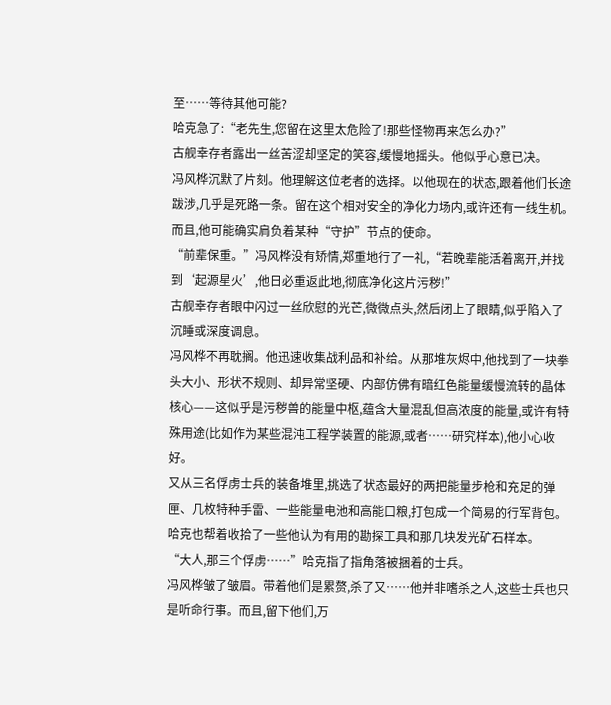至……等待其他可能?
哈克急了:“老先生,您留在这里太危险了!那些怪物再来怎么办?”
古舰幸存者露出一丝苦涩却坚定的笑容,缓慢地摇头。他似乎心意已决。
冯风桦沉默了片刻。他理解这位老者的选择。以他现在的状态,跟着他们长途跋涉,几乎是死路一条。留在这个相对安全的净化力场内,或许还有一线生机。而且,他可能确实肩负着某种“守护”节点的使命。
“前辈保重。”冯风桦没有矫情,郑重地行了一礼,“若晚辈能活着离开,并找到‘起源星火’,他日必重返此地,彻底净化这片污秽!”
古舰幸存者眼中闪过一丝欣慰的光芒,微微点头,然后闭上了眼睛,似乎陷入了沉睡或深度调息。
冯风桦不再耽搁。他迅速收集战利品和补给。从那堆灰烬中,他找到了一块拳头大小、形状不规则、却异常坚硬、内部仿佛有暗红色能量缓慢流转的晶体核心——这似乎是污秽兽的能量中枢,蕴含大量混乱但高浓度的能量,或许有特殊用途(比如作为某些混沌工程学装置的能源,或者……研究样本),他小心收好。
又从三名俘虏士兵的装备堆里,挑选了状态最好的两把能量步枪和充足的弹匣、几枚特种手雷、一些能量电池和高能口粮,打包成一个简易的行军背包。哈克也帮着收拾了一些他认为有用的勘探工具和那几块发光矿石样本。
“大人,那三个俘虏……”哈克指了指角落被捆着的士兵。
冯风桦皱了皱眉。带着他们是累赘,杀了又……他并非嗜杀之人,这些士兵也只是听命行事。而且,留下他们,万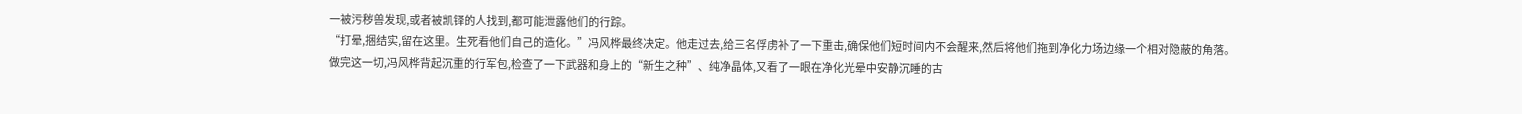一被污秽兽发现,或者被凯铎的人找到,都可能泄露他们的行踪。
“打晕,捆结实,留在这里。生死看他们自己的造化。”冯风桦最终决定。他走过去,给三名俘虏补了一下重击,确保他们短时间内不会醒来,然后将他们拖到净化力场边缘一个相对隐蔽的角落。
做完这一切,冯风桦背起沉重的行军包,检查了一下武器和身上的“新生之种”、纯净晶体,又看了一眼在净化光晕中安静沉睡的古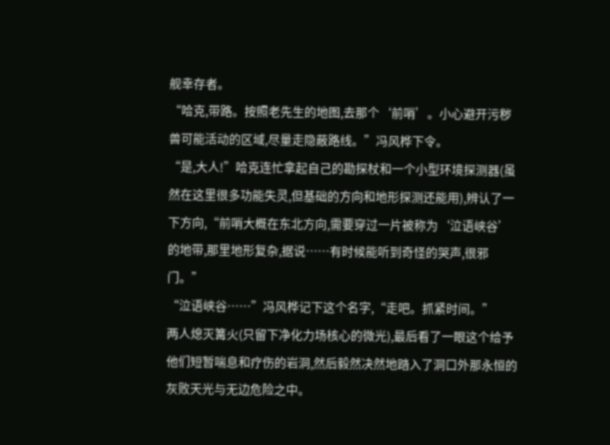舰幸存者。
“哈克,带路。按照老先生的地图,去那个‘前哨’。小心避开污秽兽可能活动的区域,尽量走隐蔽路线。”冯风桦下令。
“是,大人!”哈克连忙拿起自己的勘探杖和一个小型环境探测器(虽然在这里很多功能失灵,但基础的方向和地形探测还能用),辨认了一下方向,“前哨大概在东北方向,需要穿过一片被称为‘泣语峡谷’的地带,那里地形复杂,据说……有时候能听到奇怪的哭声,很邪门。”
“泣语峡谷……”冯风桦记下这个名字,“走吧。抓紧时间。”
两人熄灭篝火(只留下净化力场核心的微光),最后看了一眼这个给予他们短暂喘息和疗伤的岩洞,然后毅然决然地踏入了洞口外那永恒的灰败天光与无边危险之中。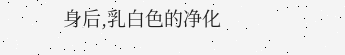身后,乳白色的净化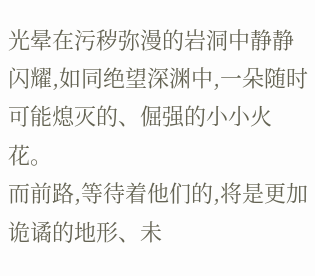光晕在污秽弥漫的岩洞中静静闪耀,如同绝望深渊中,一朵随时可能熄灭的、倔强的小小火花。
而前路,等待着他们的,将是更加诡谲的地形、未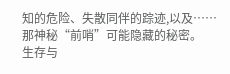知的危险、失散同伴的踪迹,以及……那神秘“前哨”可能隐藏的秘密。
生存与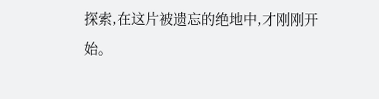探索,在这片被遗忘的绝地中,才刚刚开始。